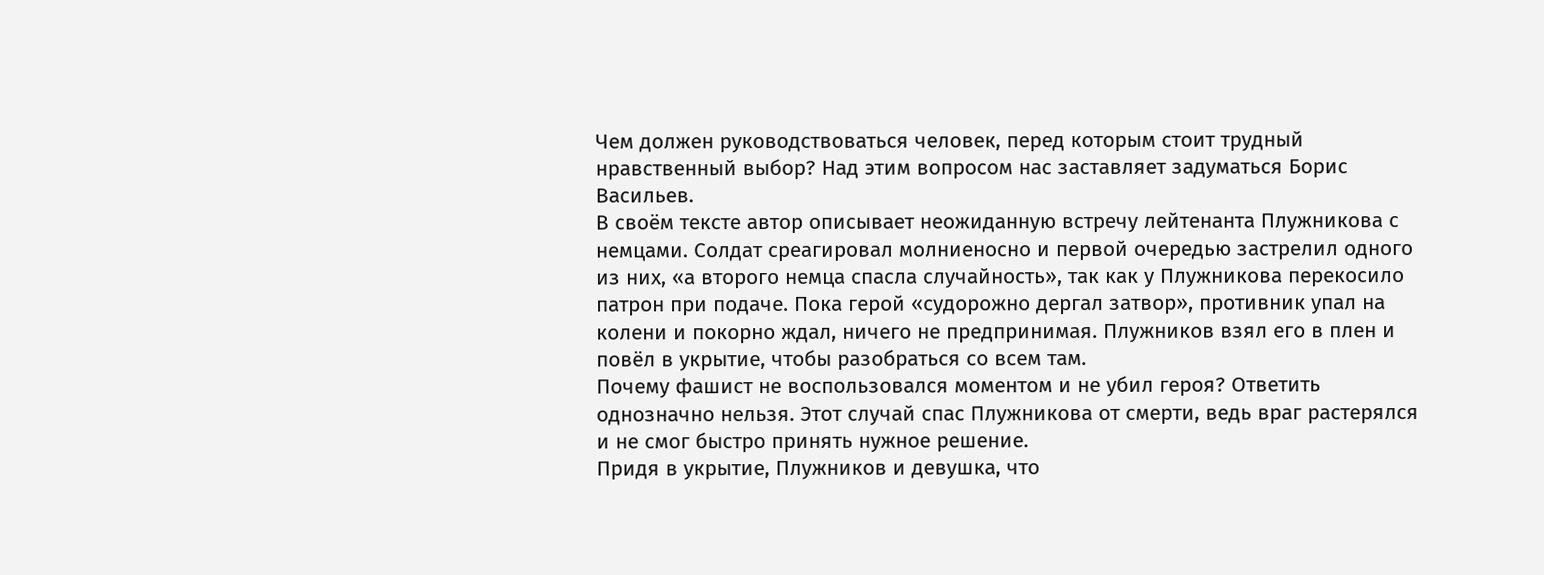Чем должен руководствоваться человек, перед которым стоит трудный нравственный выбор? Над этим вопросом нас заставляет задуматься Борис Васильев.
В своём тексте автор описывает неожиданную встречу лейтенанта Плужникова с немцами. Солдат среагировал молниеносно и первой очередью застрелил одного из них, «а второго немца спасла случайность», так как у Плужникова перекосило патрон при подаче. Пока герой «судорожно дергал затвор», противник упал на колени и покорно ждал, ничего не предпринимая. Плужников взял его в плен и повёл в укрытие, чтобы разобраться со всем там.
Почему фашист не воспользовался моментом и не убил героя? Ответить однозначно нельзя. Этот случай спас Плужникова от смерти, ведь враг растерялся и не смог быстро принять нужное решение.
Придя в укрытие, Плужников и девушка, что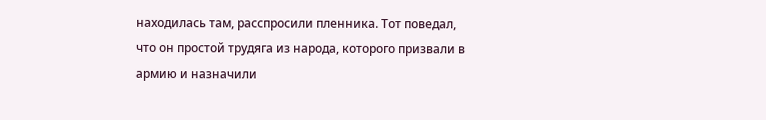находилась там, расспросили пленника. Тот поведал, что он простой трудяга из народа, которого призвали в армию и назначили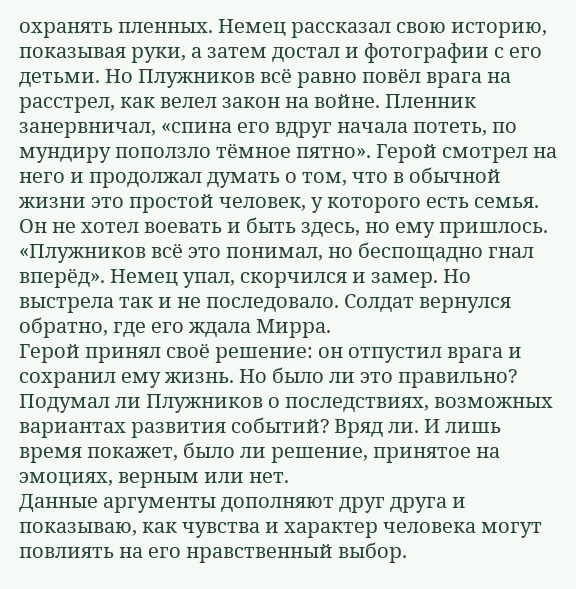охранять пленных. Немец рассказал свою историю, показывая руки, а затем достал и фотографии с его детьми. Но Плужников всё равно повёл врага на расстрел, как велел закон на войне. Пленник занервничал, «спина его вдруг начала потеть, по мундиру поползло тёмное пятно». Герой смотрел на него и продолжал думать о том, что в обычной жизни это простой человек, у которого есть семья. Он не хотел воевать и быть здесь, но ему пришлось. «Плужников всё это понимал, но беспощадно гнал вперёд». Немец упал, скорчился и замер. Но выстрела так и не последовало. Солдат вернулся обратно, где его ждала Мирра.
Герой принял своё решение: он отпустил врага и сохранил ему жизнь. Но было ли это правильно? Подумал ли Плужников о последствиях, возможных вариантах развития событий? Вряд ли. И лишь время покажет, было ли решение, принятое на эмоциях, верным или нет.
Данные аргументы дополняют друг друга и показываю, как чувства и характер человека могут повлиять на его нравственный выбор.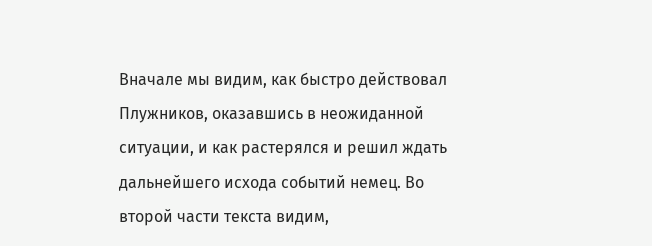Вначале мы видим, как быстро действовал Плужников, оказавшись в неожиданной ситуации, и как растерялся и решил ждать дальнейшего исхода событий немец. Во второй части текста видим,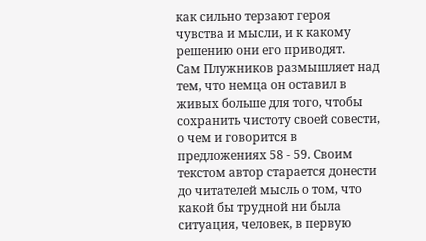как сильно терзают героя чувства и мысли, и к какому решению они его приводят.
Сам Плужников размышляет над тем, что немца он оставил в живых больше для того, чтобы сохранить чистоту своей совести, о чем и говорится в предложениях 58 - 59. Своим текстом автор старается донести до читателей мысль о том, что какой бы трудной ни была ситуация, человек, в первую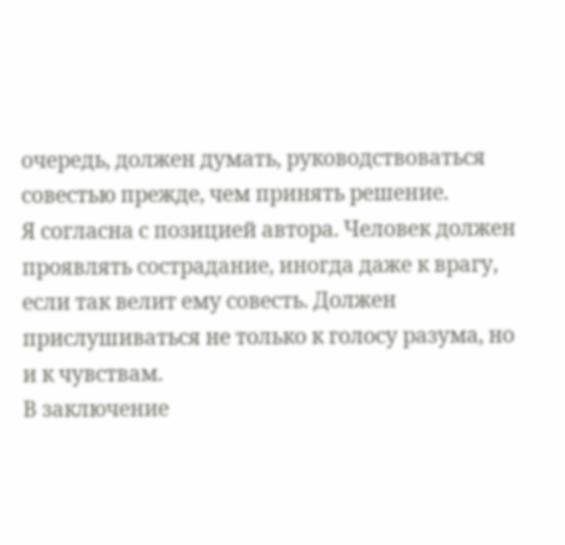очередь, должен думать, руководствоваться совестью прежде, чем принять решение.
Я согласна с позицией автора. Человек должен проявлять сострадание, иногда даже к врагу, если так велит ему совесть. Должен прислушиваться не только к голосу разума, но и к чувствам.
В заключение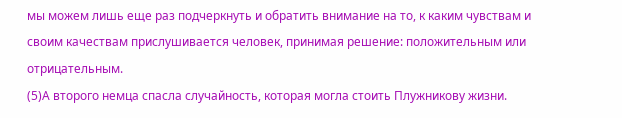мы можем лишь еще раз подчеркнуть и обратить внимание на то, к каким чувствам и своим качествам прислушивается человек, принимая решение: положительным или отрицательным.
(5)А второго немца спасла случайность, которая могла стоить Плужникову жизни.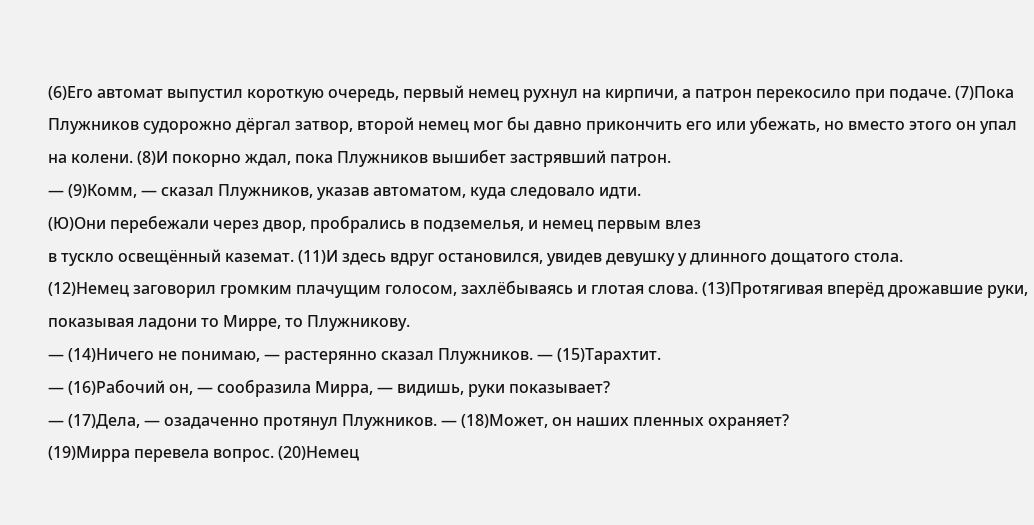(6)Его автомат выпустил короткую очередь, первый немец рухнул на кирпичи, а патрон перекосило при подаче. (7)Пока Плужников судорожно дёргал затвор, второй немец мог бы давно прикончить его или убежать, но вместо этого он упал на колени. (8)И покорно ждал, пока Плужников вышибет застрявший патрон.
— (9)Комм, — сказал Плужников, указав автоматом, куда следовало идти.
(Ю)Они перебежали через двор, пробрались в подземелья, и немец первым влез
в тускло освещённый каземат. (11)И здесь вдруг остановился, увидев девушку у длинного дощатого стола.
(12)Немец заговорил громким плачущим голосом, захлёбываясь и глотая слова. (13)Протягивая вперёд дрожавшие руки, показывая ладони то Мирре, то Плужникову.
— (14)Ничего не понимаю, — растерянно сказал Плужников. — (15)Тарахтит.
— (16)Рабочий он, — сообразила Мирра, — видишь, руки показывает?
— (17)Дела, — озадаченно протянул Плужников. — (18)Может, он наших пленных охраняет?
(19)Мирра перевела вопрос. (20)Немец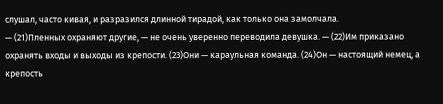слушал, часто кивая, и разразился длинной тирадой, как только она замолчала.
— (21)Пленных охраняют другие, — не очень уверенно переводила девушка. — (22)Им приказано охранять входы и выходы из крепости. (23)Они — караульная команда. (24)Он — настоящий немец, а крепость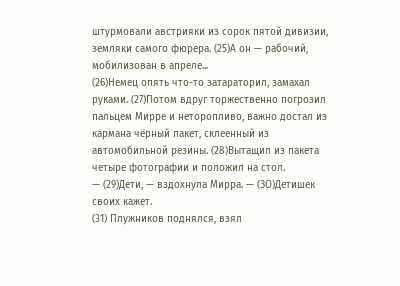штурмовали австрияки из сорок пятой дивизии, земляки самого фюрера. (25)А он — рабочий, мобилизован в апреле...
(26)Немец опять что-то затараторил, замахал руками. (27)Потом вдруг торжественно погрозил пальцем Мирре и неторопливо, важно достал из кармана чёрный пакет, склеенный из автомобильной резины. (28)Вытащил из пакета четыре фотографии и положил на стол.
— (29)Дети, — вздохнула Мирра. — (ЗО)Детишек своих кажет.
(31) Плужников поднялся, взял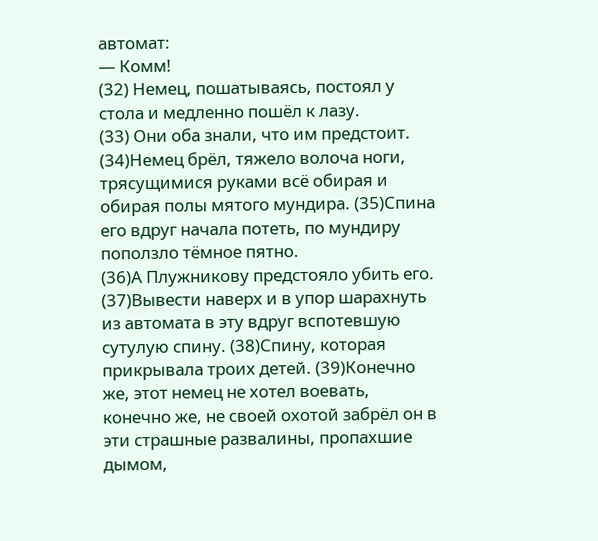автомат:
— Комм!
(32) Немец, пошатываясь, постоял у стола и медленно пошёл к лазу.
(33) Они оба знали, что им предстоит. (34)Немец брёл, тяжело волоча ноги, трясущимися руками всё обирая и обирая полы мятого мундира. (35)Спина его вдруг начала потеть, по мундиру поползло тёмное пятно.
(36)А Плужникову предстояло убить его. (37)Вывести наверх и в упор шарахнуть из автомата в эту вдруг вспотевшую сутулую спину. (38)Спину, которая прикрывала троих детей. (39)Конечно же, этот немец не хотел воевать, конечно же, не своей охотой забрёл он в эти страшные развалины, пропахшие дымом,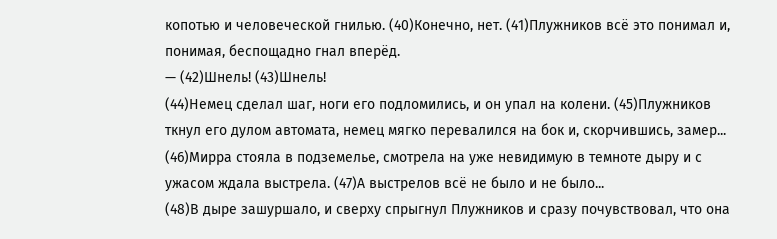копотью и человеческой гнилью. (40)Конечно, нет. (41)Плужников всё это понимал и, понимая, беспощадно гнал вперёд.
— (42)Шнель! (43)Шнель!
(44)Немец сделал шаг, ноги его подломились, и он упал на колени. (45)Плужников ткнул его дулом автомата, немец мягко перевалился на бок и, скорчившись, замер...
(46)Мирра стояла в подземелье, смотрела на уже невидимую в темноте дыру и с ужасом ждала выстрела. (47)А выстрелов всё не было и не было...
(48)В дыре зашуршало, и сверху спрыгнул Плужников и сразу почувствовал, что она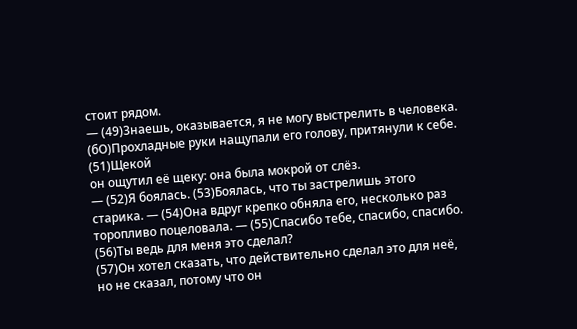стоит рядом.
— (49)3наешь, оказывается, я не могу выстрелить в человека.
(бО)Прохладные руки нащупали его голову, притянули к себе. (51)Щекой
он ощутил её щеку: она была мокрой от слёз.
— (52)Я боялась. (53)Боялась, что ты застрелишь этого старика. — (54)Она вдруг крепко обняла его, несколько раз торопливо поцеловала. — (55)Спасибо тебе, спасибо, спасибо. (56)Ты ведь для меня это сделал?
(57)Он хотел сказать, что действительно сделал это для неё, но не сказал, потому что он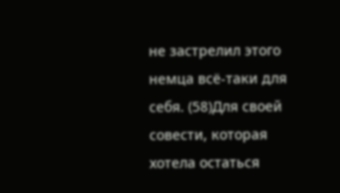не застрелил этого немца всё-таки для себя. (58)Для своей совести, которая хотела остаться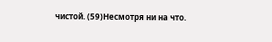чистой. (59)Несмотря ни на что.